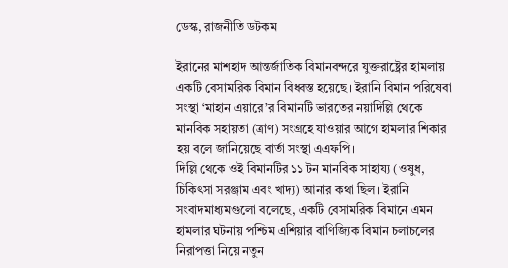ডেস্ক, রাজনীতি ডটকম

ইরানের মাশহাদ আন্তর্জাতিক বিমানবন্দরে যুক্তরাষ্ট্রের হামলায় একটি বেসামরিক বিমান বিধ্বস্ত হয়েছে। ইরানি বিমান পরিষেবা সংস্থা ‘মাহান এয়ারে’র বিমানটি ভারতের নয়াদিল্লি থেকে মানবিক সহায়তা (ত্রাণ) সংগ্রহে যাওয়ার আগে হামলার শিকার হয় বলে জানিয়েছে বার্তা সংস্থা এএফপি।
দিল্লি থেকে ওই বিমানটির ১১ টন মানবিক সাহায্য (ওষুধ, চিকিৎসা সরঞ্জাম এবং খাদ্য) আনার কথা ছিল। ইরানি সংবাদমাধ্যমগুলো বলেছে, একটি বেসামরিক বিমানে এমন হামলার ঘটনায় পশ্চিম এশিয়ার বাণিজ্যিক বিমান চলাচলের নিরাপত্তা নিয়ে নতুন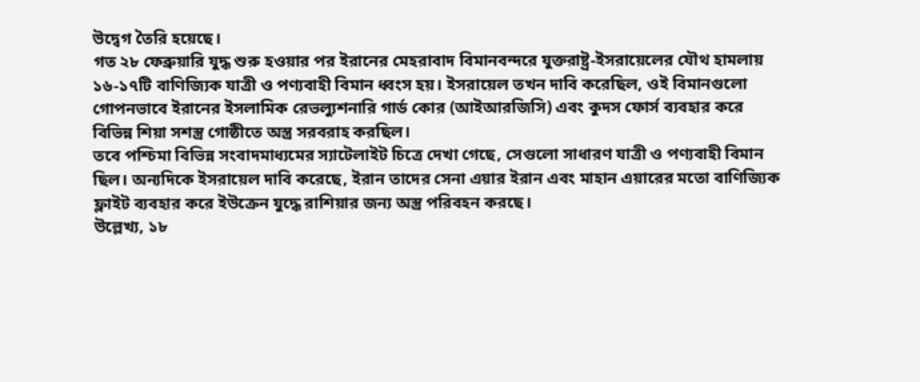উদ্বেগ তৈরি হয়েছে।
গত ২৮ ফেব্রুয়ারি যুদ্ধ শুরু হওয়ার পর ইরানের মেহরাবাদ বিমানবন্দরে যুক্তরাষ্ট্র-ইসরায়েলের যৌথ হামলায় ১৬-১৭টি বাণিজ্যিক যাত্রী ও পণ্যবাহী বিমান ধ্বংস হয়। ইসরায়েল তখন দাবি করেছিল, ওই বিমানগুলো গোপনভাবে ইরানের ইসলামিক রেভল্যুশনারি গার্ড কোর (আইআরজিসি) এবং কুদস ফোর্স ব্যবহার করে বিভিন্ন শিয়া সশস্ত্র গোষ্ঠীতে অস্ত্র সরবরাহ করছিল।
তবে পশ্চিমা বিভিন্ন সংবাদমাধ্যমের স্যাটেলাইট চিত্রে দেখা গেছে, সেগুলো সাধারণ যাত্রী ও পণ্যবাহী বিমান ছিল। অন্যদিকে ইসরায়েল দাবি করেছে, ইরান তাদের সেনা এয়ার ইরান এবং মাহান এয়ারের মতো বাণিজ্যিক ফ্লাইট ব্যবহার করে ইউক্রেন যুদ্ধে রাশিয়ার জন্য অস্ত্র পরিবহন করছে।
উল্লেখ্য, ১৮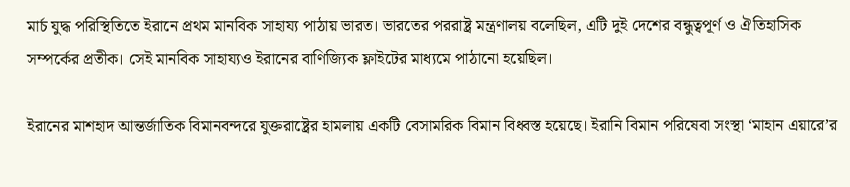মার্চ যুদ্ধ পরিস্থিতিতে ইরানে প্রথম মানবিক সাহায্য পাঠায় ভারত। ভারতের পররাষ্ট্র মন্ত্রণালয় বলেছিল, এটি দুই দেশের বন্ধুত্বপূর্ণ ও ঐতিহাসিক সম্পর্কের প্রতীক। সেই মানবিক সাহায্যও ইরানের বাণিজ্যিক ফ্লাইটের মাধ্যমে পাঠানো হয়েছিল।

ইরানের মাশহাদ আন্তর্জাতিক বিমানবন্দরে যুক্তরাষ্ট্রের হামলায় একটি বেসামরিক বিমান বিধ্বস্ত হয়েছে। ইরানি বিমান পরিষেবা সংস্থা ‘মাহান এয়ারে’র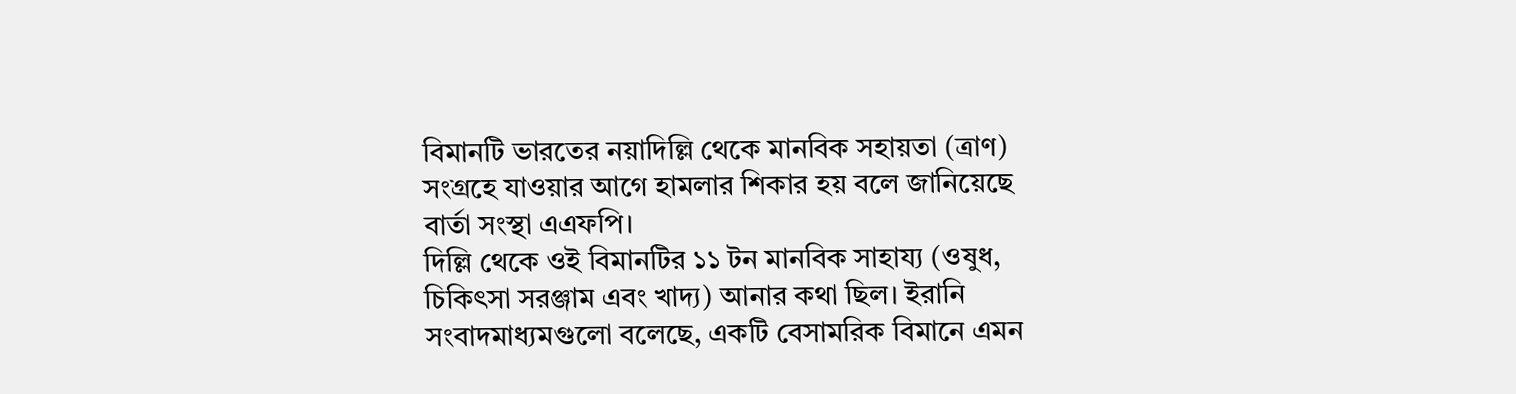বিমানটি ভারতের নয়াদিল্লি থেকে মানবিক সহায়তা (ত্রাণ) সংগ্রহে যাওয়ার আগে হামলার শিকার হয় বলে জানিয়েছে বার্তা সংস্থা এএফপি।
দিল্লি থেকে ওই বিমানটির ১১ টন মানবিক সাহায্য (ওষুধ, চিকিৎসা সরঞ্জাম এবং খাদ্য) আনার কথা ছিল। ইরানি সংবাদমাধ্যমগুলো বলেছে, একটি বেসামরিক বিমানে এমন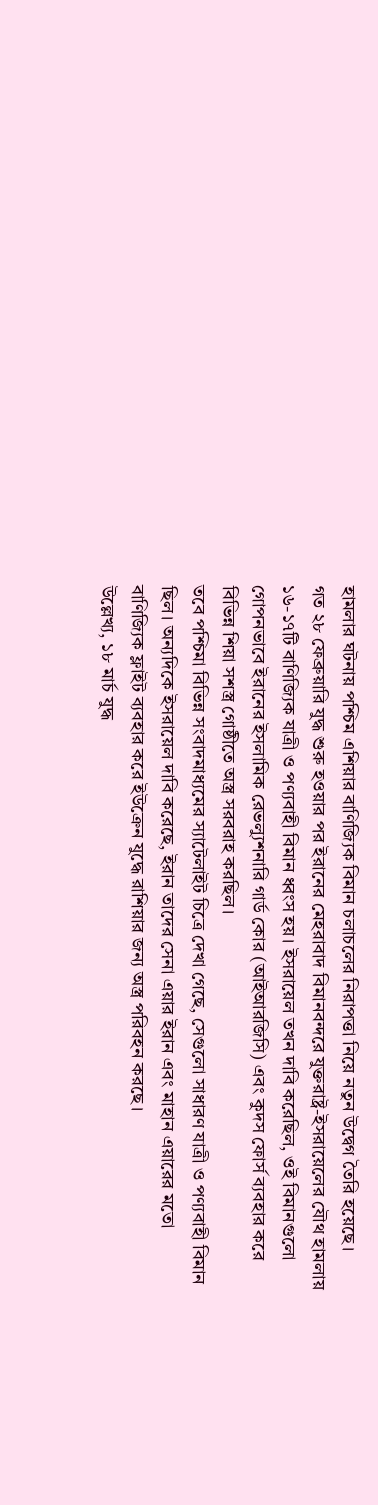হামলার ঘটনায় পশ্চিম এশিয়ার বাণিজ্যিক বিমান চলাচলের নিরাপত্তা নিয়ে নতুন উদ্বেগ তৈরি হয়েছে।
গত ২৮ ফেব্রুয়ারি যুদ্ধ শুরু হওয়ার পর ইরানের মেহরাবাদ বিমানবন্দরে যুক্তরাষ্ট্র-ইসরায়েলের যৌথ হামলায় ১৬-১৭টি বাণিজ্যিক যাত্রী ও পণ্যবাহী বিমান ধ্বংস হয়। ইসরায়েল তখন দাবি করেছিল, ওই বিমানগুলো গোপনভাবে ইরানের ইসলামিক রেভল্যুশনারি গার্ড কোর (আইআরজিসি) এবং কুদস ফোর্স ব্যবহার করে বিভিন্ন শিয়া সশস্ত্র গোষ্ঠীতে অস্ত্র সরবরাহ করছিল।
তবে পশ্চিমা বিভিন্ন সংবাদমাধ্যমের স্যাটেলাইট চিত্রে দেখা গেছে, সেগুলো সাধারণ যাত্রী ও পণ্যবাহী বিমান ছিল। অন্যদিকে ইসরায়েল দাবি করেছে, ইরান তাদের সেনা এয়ার ইরান এবং মাহান এয়ারের মতো বাণিজ্যিক ফ্লাইট ব্যবহার করে ইউক্রেন যুদ্ধে রাশিয়ার জন্য অস্ত্র পরিবহন করছে।
উল্লেখ্য, ১৮ মার্চ যুদ্ধ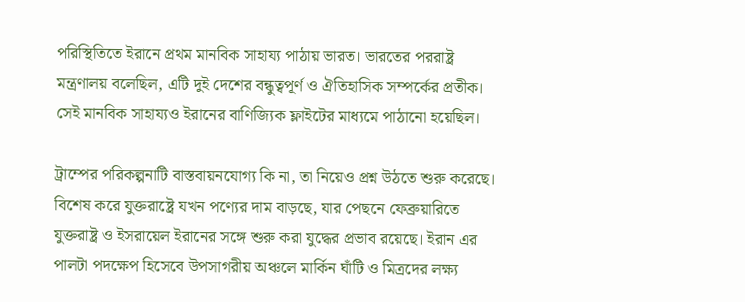পরিস্থিতিতে ইরানে প্রথম মানবিক সাহায্য পাঠায় ভারত। ভারতের পররাষ্ট্র মন্ত্রণালয় বলেছিল, এটি দুই দেশের বন্ধুত্বপূর্ণ ও ঐতিহাসিক সম্পর্কের প্রতীক। সেই মানবিক সাহায্যও ইরানের বাণিজ্যিক ফ্লাইটের মাধ্যমে পাঠানো হয়েছিল।

ট্রাম্পের পরিকল্পনাটি বাস্তবায়নযোগ্য কি না, তা নিয়েও প্রশ্ন উঠতে শুরু করেছে। বিশেষ করে যুক্তরাষ্ট্রে যখন পণ্যের দাম বাড়ছে, যার পেছনে ফেব্রুয়ারিতে যুক্তরাষ্ট্র ও ইসরায়েল ইরানের সঙ্গে শুরু করা যুদ্ধের প্রভাব রয়েছে। ইরান এর পালটা পদক্ষেপ হিসেবে উপসাগরীয় অঞ্চলে মার্কিন ঘাঁটি ও মিত্রদের লক্ষ্য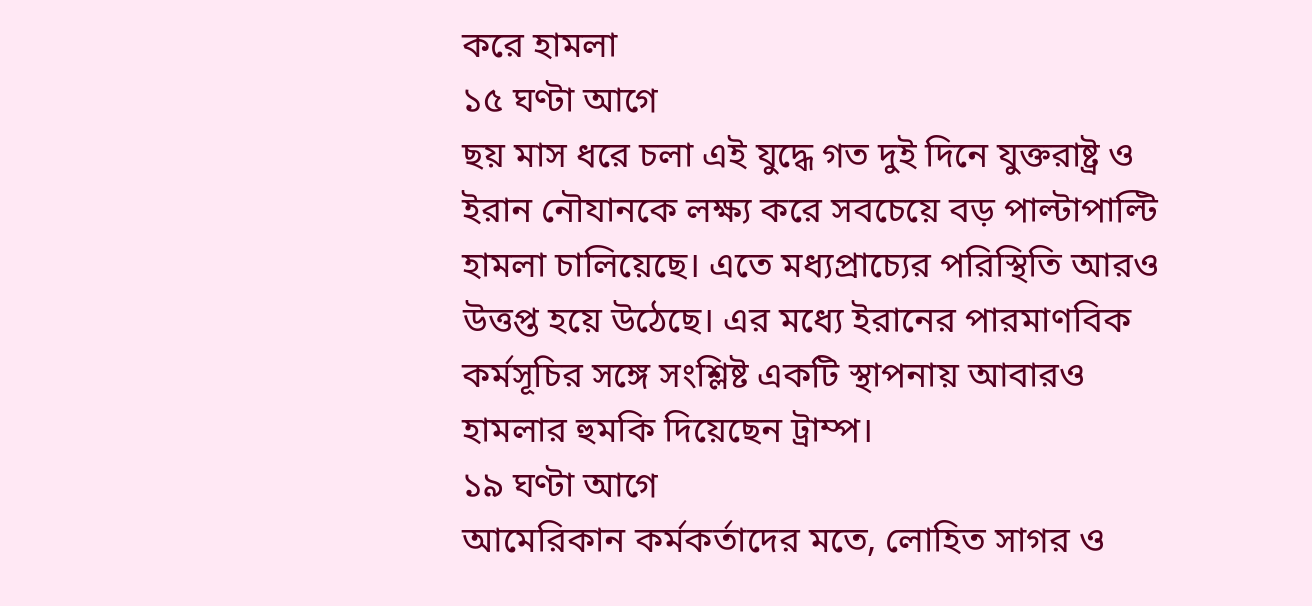করে হামলা
১৫ ঘণ্টা আগে
ছয় মাস ধরে চলা এই যুদ্ধে গত দুই দিনে যুক্তরাষ্ট্র ও ইরান নৌযানকে লক্ষ্য করে সবচেয়ে বড় পাল্টাপাল্টি হামলা চালিয়েছে। এতে মধ্যপ্রাচ্যের পরিস্থিতি আরও উত্তপ্ত হয়ে উঠেছে। এর মধ্যে ইরানের পারমাণবিক কর্মসূচির সঙ্গে সংশ্লিষ্ট একটি স্থাপনায় আবারও হামলার হুমকি দিয়েছেন ট্রাম্প।
১৯ ঘণ্টা আগে
আমেরিকান কর্মকর্তাদের মতে, লোহিত সাগর ও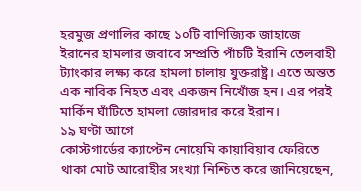হরমুজ প্রণালির কাছে ১০টি বাণিজ্যিক জাহাজে ইরানের হামলার জবাবে সম্প্রতি পাঁচটি ইরানি তেলবাহী ট্যাংকার লক্ষ্য করে হামলা চালায় যুক্তরাষ্ট্র। এতে অন্তত এক নাবিক নিহত এবং একজন নিখোঁজ হন। এর পরই মার্কিন ঘাঁটিতে হামলা জোরদার করে ইরান।
১৯ ঘণ্টা আগে
কোস্টগার্ডের ক্যাপ্টেন নোয়েমি কায়াবিয়াব ফেরিতে থাকা মোট আরোহীর সংখ্যা নিশ্চিত করে জানিয়েছেন,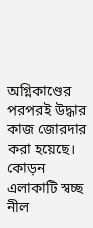অগ্নিকাণ্ডের পরপরই উদ্ধার কাজ জোরদার করা হয়েছে। কোড়ন এলাকাটি স্বচ্ছ নীল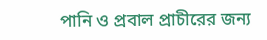পানি ও প্রবাল প্রাচীরের জন্য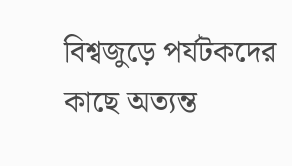বিশ্বজুড়ে পর্যটকদের কাছে অত্যন্ত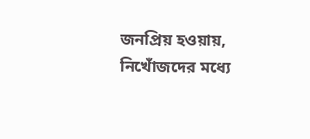জনপ্রিয় হওয়ায়, নিখোঁজদের মধ্যে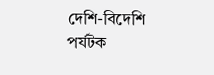দেশি-বিদেশি পর্যটক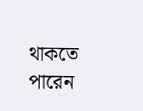থাকতে পারেন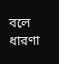বলে ধারণা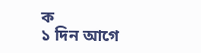ক
১ দিন আগে